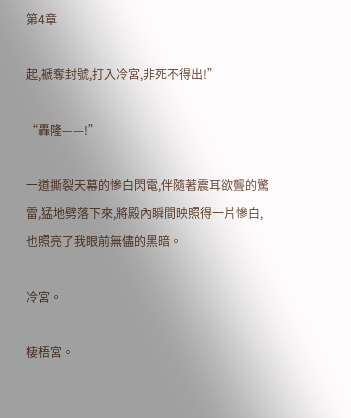第4章

起,褫奪封號,打入冷宮,非死不得出!”

“轟隆——!”

一道撕裂天幕的慘白閃電,伴隨著震耳欲聾的驚雷,猛地劈落下來,將殿內瞬間映照得一片慘白,也照亮了我眼前無儘的黑暗。

冷宮。

棲梧宮。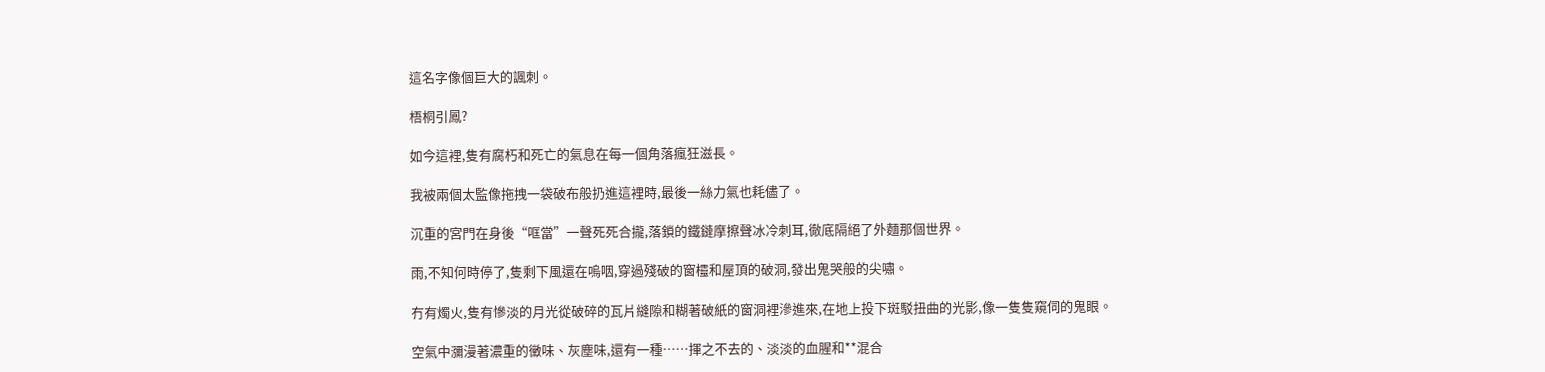這名字像個巨大的諷刺。

梧桐引鳳?

如今這裡,隻有腐朽和死亡的氣息在每一個角落瘋狂滋長。

我被兩個太監像拖拽一袋破布般扔進這裡時,最後一絲力氣也耗儘了。

沉重的宮門在身後“哐當”一聲死死合攏,落鎖的鐵鏈摩擦聲冰冷刺耳,徹底隔絕了外麵那個世界。

雨,不知何時停了,隻剩下風還在嗚咽,穿過殘破的窗欞和屋頂的破洞,發出鬼哭般的尖嘯。

冇有燭火,隻有慘淡的月光從破碎的瓦片縫隙和糊著破紙的窗洞裡滲進來,在地上投下斑駁扭曲的光影,像一隻隻窺伺的鬼眼。

空氣中瀰漫著濃重的黴味、灰塵味,還有一種……揮之不去的、淡淡的血腥和**混合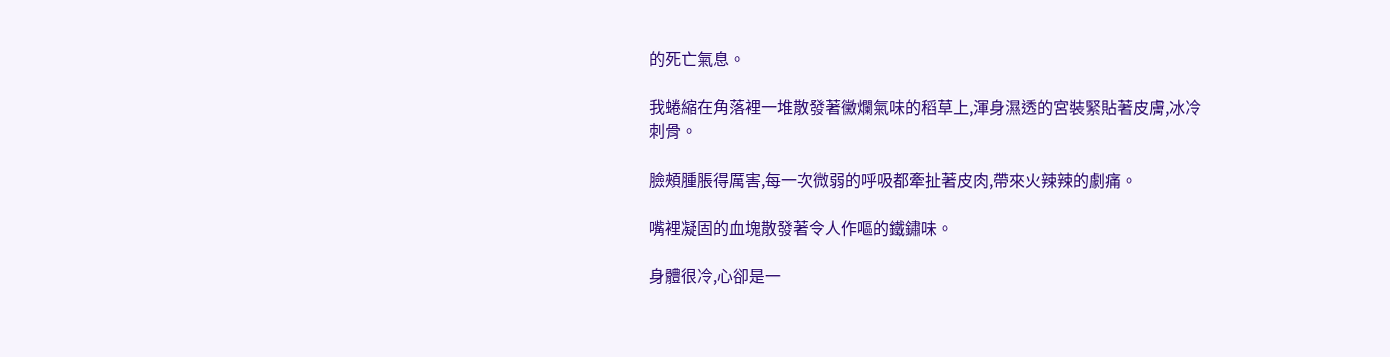的死亡氣息。

我蜷縮在角落裡一堆散發著黴爛氣味的稻草上,渾身濕透的宮裝緊貼著皮膚,冰冷刺骨。

臉頰腫脹得厲害,每一次微弱的呼吸都牽扯著皮肉,帶來火辣辣的劇痛。

嘴裡凝固的血塊散發著令人作嘔的鐵鏽味。

身體很冷,心卻是一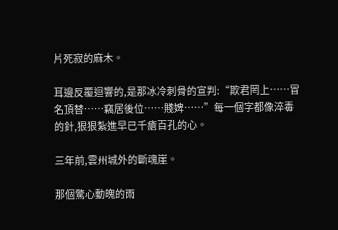片死寂的麻木。

耳邊反覆迴響的,是那冰冷刺骨的宣判:“欺君罔上……冒名頂替……竊居後位……賤婢……”每一個字都像淬毒的針,狠狠紮進早已千瘡百孔的心。

三年前,雲州城外的斷魂崖。

那個驚心動魄的雨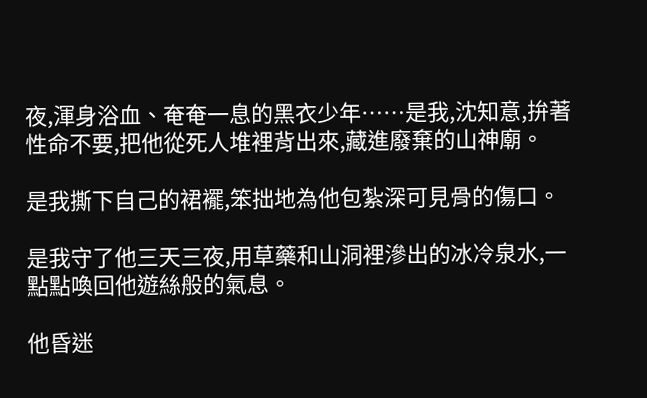夜,渾身浴血、奄奄一息的黑衣少年……是我,沈知意,拚著性命不要,把他從死人堆裡背出來,藏進廢棄的山神廟。

是我撕下自己的裙襬,笨拙地為他包紮深可見骨的傷口。

是我守了他三天三夜,用草藥和山洞裡滲出的冰冷泉水,一點點喚回他遊絲般的氣息。

他昏迷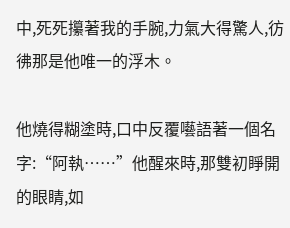中,死死攥著我的手腕,力氣大得驚人,彷彿那是他唯一的浮木。

他燒得糊塗時,口中反覆囈語著一個名字:“阿執……”他醒來時,那雙初睜開的眼睛,如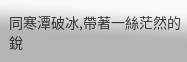同寒潭破冰,帶著一絲茫然的銳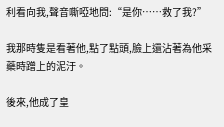利看向我,聲音嘶啞地問:“是你……救了我?”

我那時隻是看著他,點了點頭,臉上還沾著為他采藥時蹭上的泥汙。

後來,他成了皇